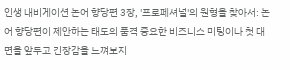인생 내비게이션 논어 향당편 3장, '프로페셔널'의 원형을 찾아서: 논어 향당편이 제안하는 태도의 품격 중요한 비즈니스 미팅이나 첫 대면을 앞두고 긴장감을 느껴보지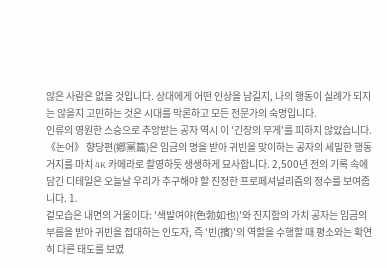않은 사람은 없을 것입니다. 상대에게 어떤 인상을 남길지, 나의 행동이 실례가 되지는 않을지 고민하는 것은 시대를 막론하고 모든 전문가의 숙명입니다.
인류의 영원한 스승으로 추앙받는 공자 역시 이 '긴장의 무게'를 피하지 않았습니다. 《논어》 향당편(鄕黨篇)은 임금의 명을 받아 귀빈을 맞이하는 공자의 세밀한 행동거지를 마치 4K 카메라로 촬영하듯 생생하게 묘사합니다. 2,500년 전의 기록 속에 담긴 디테일은 오늘날 우리가 추구해야 할 진정한 프로페셔널리즘의 정수를 보여줍니다. 1.
겉모습은 내면의 거울이다: '색발여야(色勃如也)'와 진지함의 가치 공자는 임금의 부름을 받아 귀빈을 접대하는 인도자, 즉 '빈(擯)'의 역할을 수행할 때 평소와는 확연히 다른 태도를 보였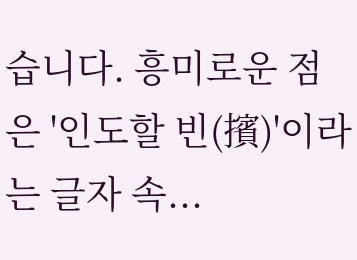습니다. 흥미로운 점은 '인도할 빈(擯)'이라는 글자 속...